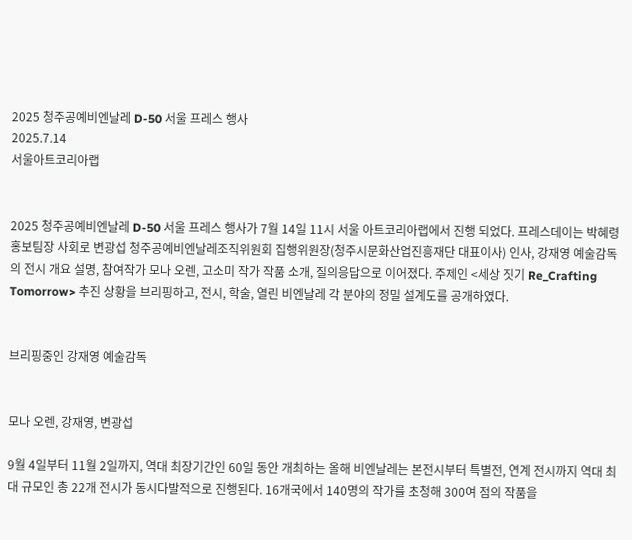2025 청주공예비엔날레 D-50 서울 프레스 행사
2025.7.14
서울아트코리아랩


2025 청주공예비엔날레 D-50 서울 프레스 행사가 7월 14일 11시 서울 아트코리아랩에서 진행 되었다. 프레스데이는 박혜령 홍보팀장 사회로 변광섭 청주공예비엔날레조직위원회 집행위원장(청주시문화산업진흥재단 대표이사) 인사, 강재영 예술감독의 전시 개요 설명, 참여작가 모나 오렌, 고소미 작가 작품 소개, 질의응답으로 이어졌다. 주제인 <세상 짓기 Re_Crafting Tomorrow> 추진 상황을 브리핑하고, 전시, 학술, 열린 비엔날레 각 분야의 정밀 설계도를 공개하였다.


브리핑중인 강재영 예술감독


모나 오렌, 강재영, 변광섭

9월 4일부터 11월 2일까지, 역대 최장기간인 60일 동안 개최하는 올해 비엔날레는 본전시부터 특별전, 연계 전시까지 역대 최대 규모인 총 22개 전시가 동시다발적으로 진행된다. 16개국에서 140명의 작가를 초청해 300여 점의 작품을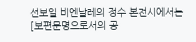선보일 비엔날레의 정수 본전시에서는 [보편문명으로서의 공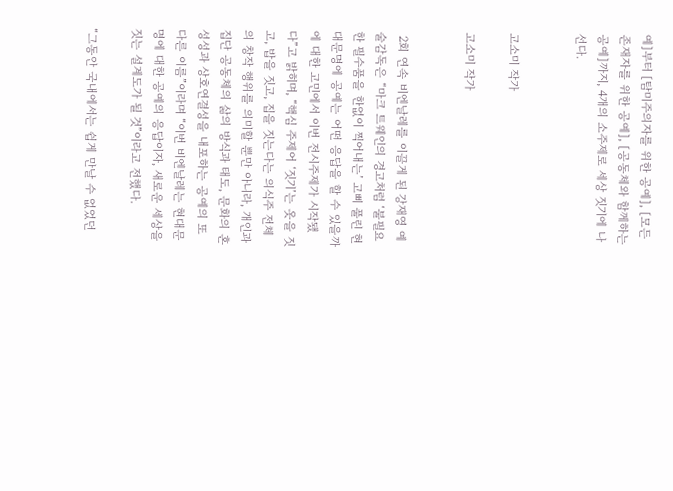예]부터 [탐미주의자를 위한 공예], [모든 존재자를 위한 공예], [공동체와 함께하는 공예]까지, 4개의 소주제로 세상 짓기에 나선다.


고소미 작가

고소미 작가


 2회 연속 비엔날레를 이끌게 된 강재영 예술감독은 “마크 트웨인의 경고처럼 ‘불필요한 필수품을 한없이 찍어내는’ 고삐 풀린 현대문명에 공예는 어떤 응답을 할 수 있을까에 대한 고민에서 이번 전시주제가 시작됐다”고 밝히며, “핵심 주제어 ‘짓기’는 옷을 짓고, 밥을 짓고, 집을 짓는다는 의식주 전체의 창작 행위를 의미할 뿐만 아니라, 개인과 집단 공동체의 삶의 방식과 태도, 문화의 혼성성과 상호연결성을 내포하는 공예의 또 다른 이름”이라며 “이번 비엔날레는 현대문명에 대한 공예의 응답이자, 새로운 세상을 짓는 설계도가 될 것”이라고 전했다.

“그동안 국내에서는 쉽게 만날 수 없었던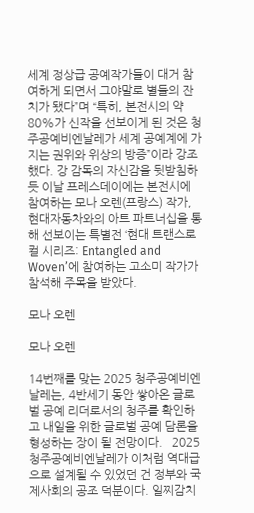세계 정상급 공예작가들이 대거 참여하게 되면서 그야말로 별들의 잔치가 됐다”며 “특히, 본전시의 약 80%가 신작을 선보이게 된 것은 청주공예비엔날레가 세계 공예계에 가지는 권위와 위상의 방증”이라 강조했다. 강 감독의 자신감을 뒷받침하듯 이날 프레스데이에는 본전시에 참여하는 모나 오렌(프랑스) 작가, 현대자동차와의 아트 파트너십을 통해 선보이는 특별전 ‘현대 트랜스로컬 시리즈: Entangled and Woven’에 참여하는 고소미 작가가 참석해 주목을 받았다.

모나 오렌

모나 오렌

14번째를 맞는 2025 청주공예비엔날레는, 4반세기 동안 쌓아온 글로벌 공예 리더로서의 청주를 확인하고 내일을 위한 글로벌 공예 담론을 형성하는 장이 될 전망이다.   2025 청주공예비엔날레가 이처럼 역대급으로 설계될 수 있었던 건 정부와 국제사회의 공조 덕분이다. 일찌감치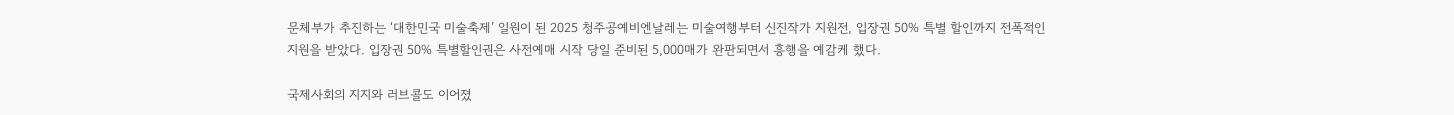문체부가 추진하는 ‘대한민국 미술축제’ 일원이 된 2025 청주공예비엔날레는 미술여행부터 신진작가 지원전, 입장권 50% 특별 할인까지 전폭적인 지원을 받았다. 입장권 50% 특별할인권은 사전예매 시작 당일 준비된 5,000매가 완판되면서 흥행을 예감케 했다.

국제사회의 지지와 러브콜도 이어졌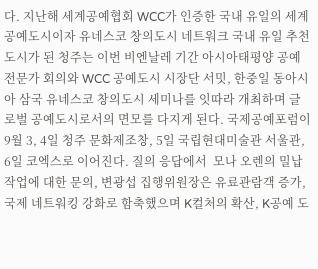다. 지난해 세계공예협회 WCC가 인증한 국내 유일의 세계공예도시이자 유네스코 창의도시 네트워크 국내 유일 추천도시가 된 청주는 이번 비엔날레 기간 아시아태평양 공예전문가 회의와 WCC 공예도시 시장단 서밋, 한중일 동아시아 삼국 유네스코 창의도시 세미나를 잇따라 개최하며 글로벌 공예도시로서의 면모를 다지게 된다. 국제공예포럼이 9월 3, 4일 청주 문화제조창, 5일 국립현대미술관 서울관, 6일 코엑스로 이어진다. 질의 응답에서  모나 오렌의 밀납 작업에 대한 문의, 변광섭 집행위원장은 유료관람객 증가, 국제 네트워킹 강화로 함축했으며 K컬처의 확산, K공예 도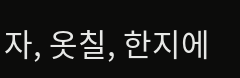자, 옷칠, 한지에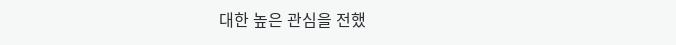대한 높은 관심을 전했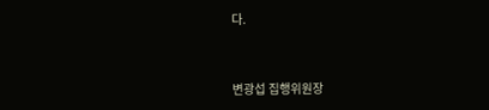다.


변광섭 집행위원장